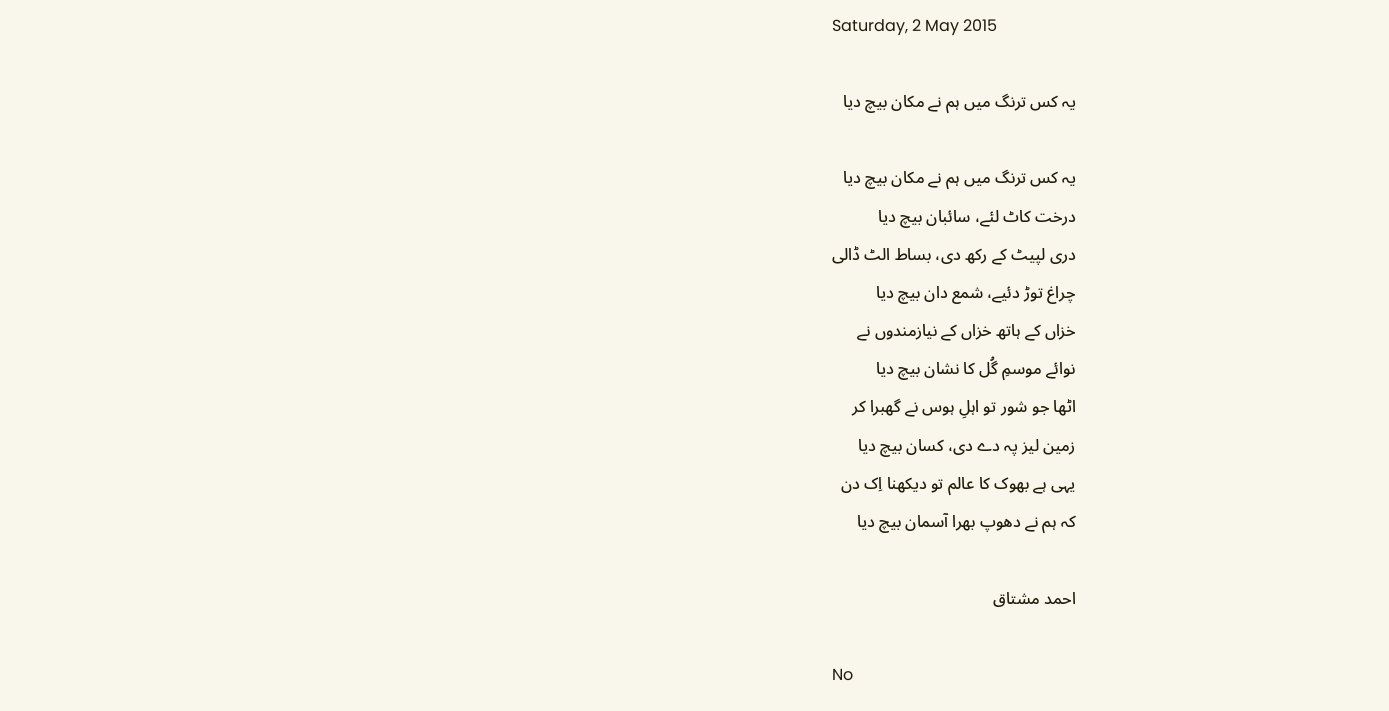Saturday, 2 May 2015

یہ کس ترنگ میں ہم نے مکان بیچ دیا

یہ کس ترنگ میں ہم نے مکان بیچ دیا
درخت کاٹ لئے، سائبان بیچ دیا
دری لپیٹ کے رکھ دی، بساط الٹ ڈالی
چراغ توڑ دئیے، شمع دان بیچ دیا
خزاں کے ہاتھ خزاں کے نیازمندوں نے
نوائے موسمِ گُل کا نشان بیچ دیا
اٹھا جو شور تو اہلِ ہوس نے گھبرا کر
زمین لیز پہ دے دی، کسان بیچ دیا
یہی ہے بھوک کا عالم تو دیکھنا اِک دن
کہ ہم نے دھوپ بھرا آسمان بیچ دیا

احمد مشتاق

No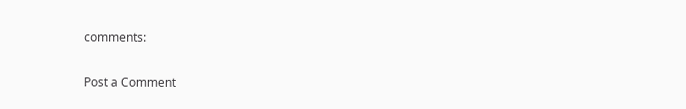comments:

Post a Comment